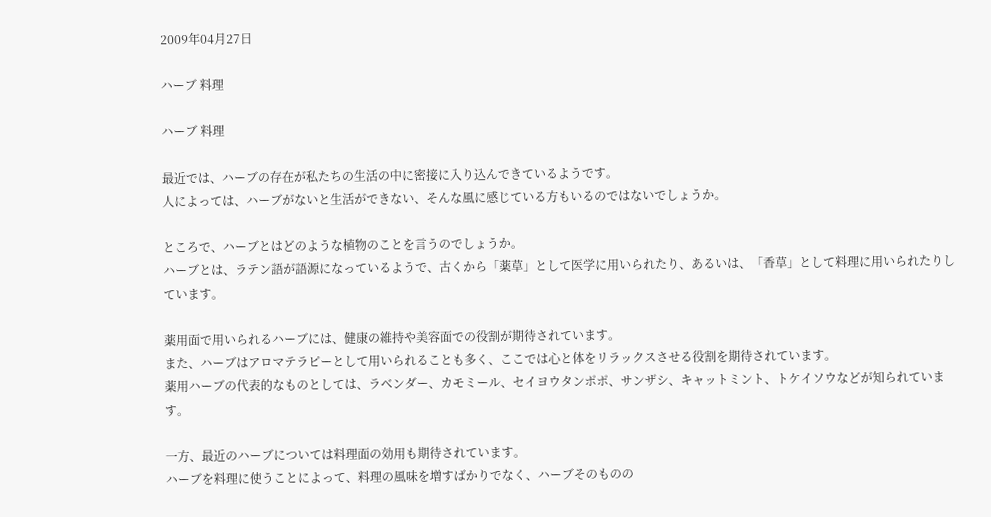2009年04月27日

ハーブ 料理

ハーブ 料理

最近では、ハーブの存在が私たちの生活の中に密接に入り込んできているようです。
人によっては、ハーブがないと生活ができない、そんな風に感じている方もいるのではないでしょうか。

ところで、ハーブとはどのような植物のことを言うのでしょうか。
ハーブとは、ラテン語が語源になっているようで、古くから「薬草」として医学に用いられたり、あるいは、「香草」として料理に用いられたりしています。

薬用面で用いられるハーブには、健康の維持や美容面での役割が期待されています。
また、ハーブはアロマテラピーとして用いられることも多く、ここでは心と体をリラックスさせる役割を期待されています。
薬用ハーブの代表的なものとしては、ラベンダー、カモミール、セイヨウタンポポ、サンザシ、キャットミント、トケイソウなどが知られています。

一方、最近のハーブについては料理面の効用も期待されています。
ハーブを料理に使うことによって、料理の風味を増すばかりでなく、ハーブそのものの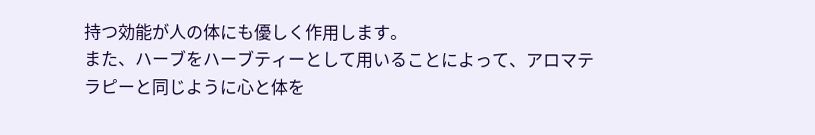持つ効能が人の体にも優しく作用します。
また、ハーブをハーブティーとして用いることによって、アロマテラピーと同じように心と体を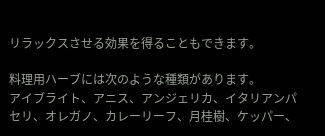リラックスさせる効果を得ることもできます。

料理用ハーブには次のような種類があります。
アイブライト、アニス、アンジェリカ、イタリアンパセリ、オレガノ、カレーリーフ、月桂樹、ケッパー、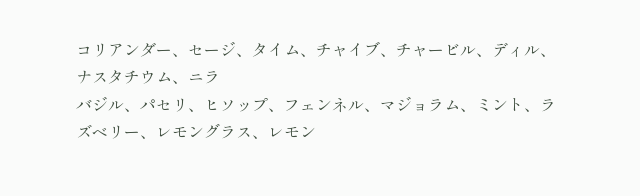コリアンダー、セージ、タイム、チャイブ、チャービル、ディル、ナスタチウム、ニラ
バジル、パセリ、ヒソップ、フェンネル、マジョラム、ミント、ラズベリー、レモングラス、レモン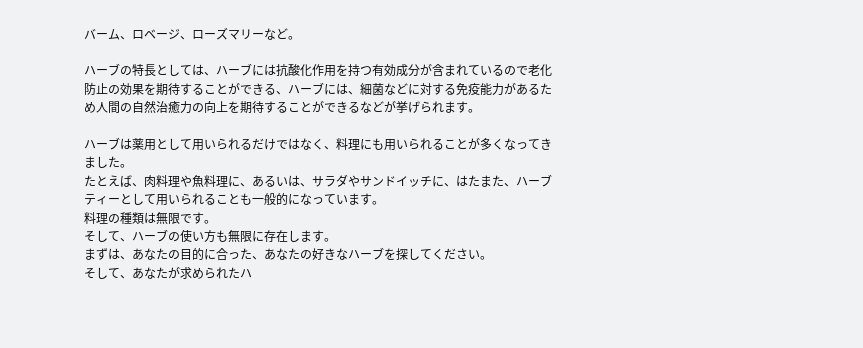バーム、ロベージ、ローズマリーなど。

ハーブの特長としては、ハーブには抗酸化作用を持つ有効成分が含まれているので老化防止の効果を期待することができる、ハーブには、細菌などに対する免疫能力があるため人間の自然治癒力の向上を期待することができるなどが挙げられます。

ハーブは薬用として用いられるだけではなく、料理にも用いられることが多くなってきました。
たとえば、肉料理や魚料理に、あるいは、サラダやサンドイッチに、はたまた、ハーブティーとして用いられることも一般的になっています。
料理の種類は無限です。
そして、ハーブの使い方も無限に存在します。
まずは、あなたの目的に合った、あなたの好きなハーブを探してください。
そして、あなたが求められたハ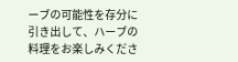ーブの可能性を存分に引き出して、ハーブの料理をお楽しみくださ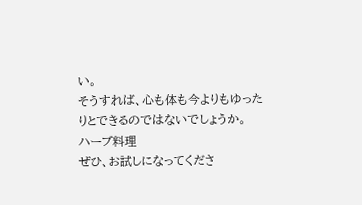い。
そうすれば、心も体も今よりもゆったりとできるのではないでしょうか。
ハーブ料理
ぜひ、お試しになってくださ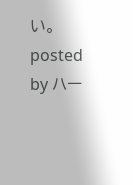い。
posted by ハー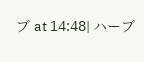ブ at 14:48| ハーブ